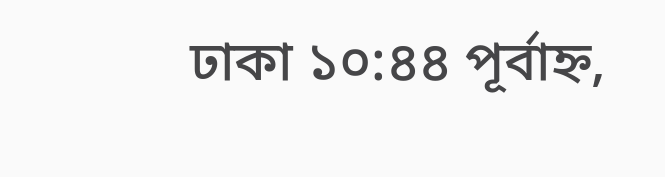ঢাকা ১০:৪৪ পূর্বাহ্ন,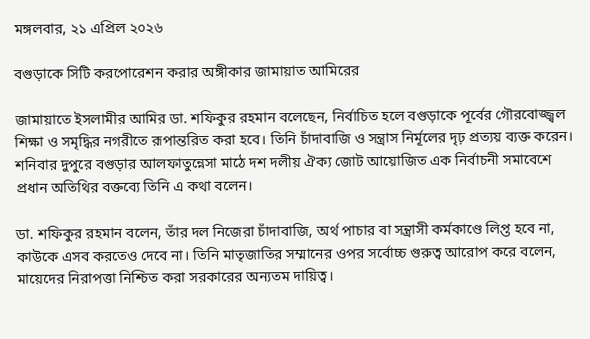মঙ্গলবার, ২১ এপ্রিল ২০২৬

বগুড়াকে সিটি করপোরেশন করার অঙ্গীকার জামায়াত আমিরের

জামায়াতে ইসলামীর আমির ডা. শফিকুর রহমান বলেছেন, নির্বাচিত হলে বগুড়াকে পূর্বের গৌরবোজ্জ্বল শিক্ষা ও সমৃদ্ধির নগরীতে রূপান্তরিত করা হবে। তিনি চাঁদাবাজি ও সন্ত্রাস নির্মূলের দৃঢ় প্রত্যয় ব্যক্ত করেন। শনিবার দুপুরে বগুড়ার আলফাতুন্নেসা মাঠে দশ দলীয় ঐক্য জোট আয়োজিত এক নির্বাচনী সমাবেশে প্রধান অতিথির বক্তব্যে তিনি এ কথা বলেন।

ডা. শফিকুর রহমান বলেন, তাঁর দল নিজেরা চাঁদাবাজি, অর্থ পাচার বা সন্ত্রাসী কর্মকাণ্ডে লিপ্ত হবে না, কাউকে এসব করতেও দেবে না। তিনি মাতৃজাতির সম্মানের ওপর সর্বোচ্চ গুরুত্ব আরোপ করে বলেন, মায়েদের নিরাপত্তা নিশ্চিত করা সরকারের অন্যতম দায়িত্ব।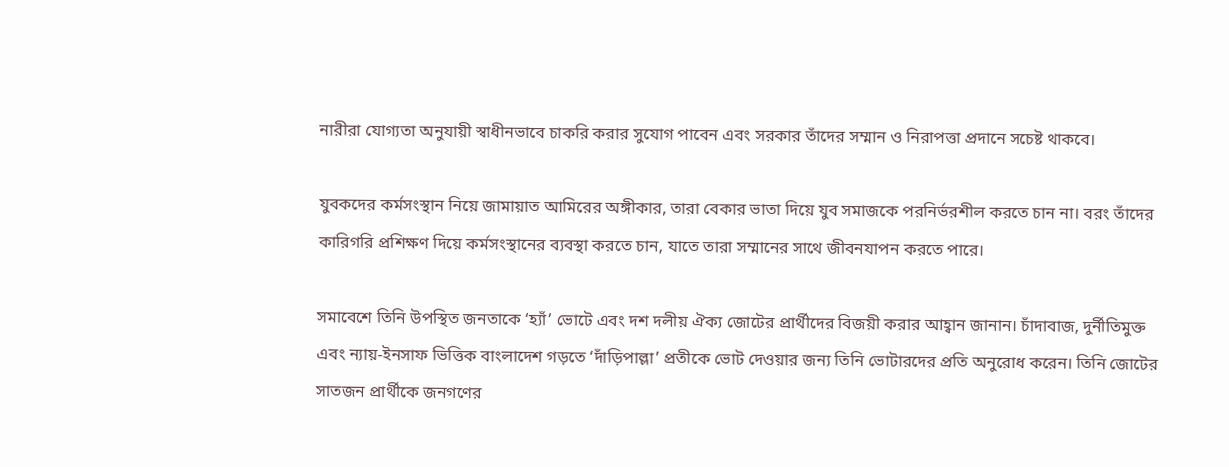নারীরা যোগ্যতা অনুযায়ী স্বাধীনভাবে চাকরি করার সুযোগ পাবেন এবং সরকার তাঁদের সম্মান ও নিরাপত্তা প্রদানে সচেষ্ট থাকবে।

যুবকদের কর্মসংস্থান নিয়ে জামায়াত আমিরের অঙ্গীকার, তারা বেকার ভাতা দিয়ে যুব সমাজকে পরনির্ভরশীল করতে চান না। বরং তাঁদের কারিগরি প্রশিক্ষণ দিয়ে কর্মসংস্থানের ব্যবস্থা করতে চান, যাতে তারা সম্মানের সাথে জীবনযাপন করতে পারে।

সমাবেশে তিনি উপস্থিত জনতাকে ‘হ্যাঁ’ ভোটে এবং দশ দলীয় ঐক্য জোটের প্রার্থীদের বিজয়ী করার আহ্বান জানান। চাঁদাবাজ, দুর্নীতিমুক্ত এবং ন্যায়-ইনসাফ ভিত্তিক বাংলাদেশ গড়তে ‘দাঁড়িপাল্লা’ প্রতীকে ভোট দেওয়ার জন্য তিনি ভোটারদের প্রতি অনুরোধ করেন। তিনি জোটের সাতজন প্রার্থীকে জনগণের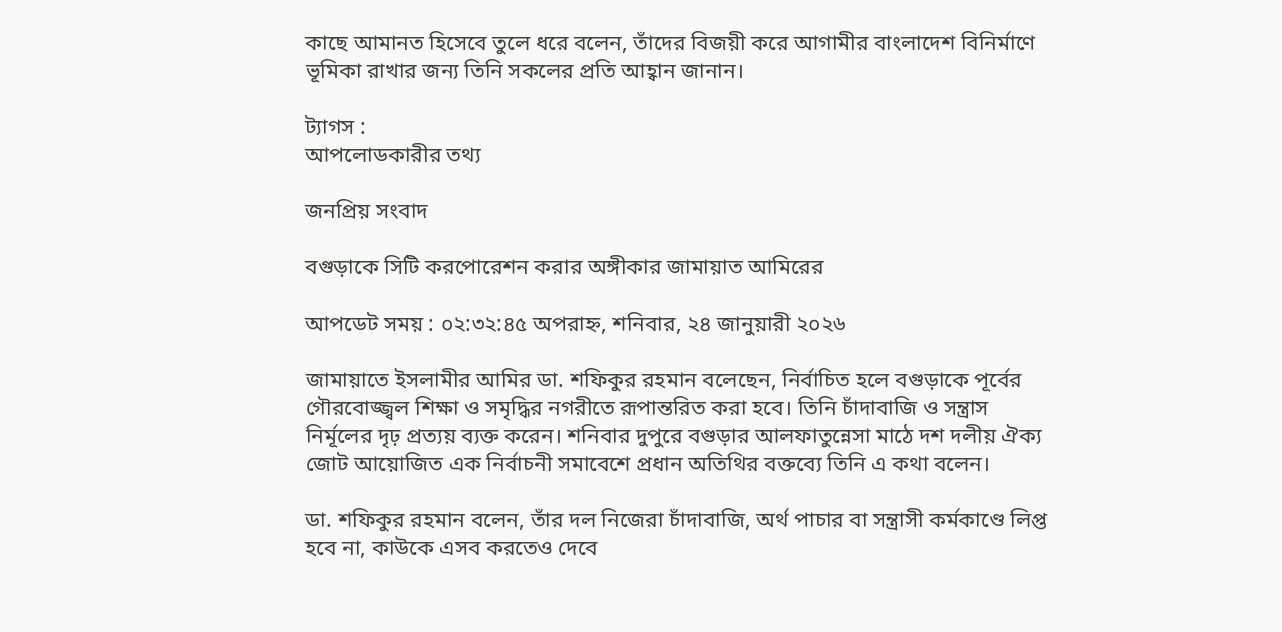কাছে আমানত হিসেবে তুলে ধরে বলেন, তাঁদের বিজয়ী করে আগামীর বাংলাদেশ বিনির্মাণে ভূমিকা রাখার জন্য তিনি সকলের প্রতি আহ্বান জানান।

ট্যাগস :
আপলোডকারীর তথ্য

জনপ্রিয় সংবাদ

বগুড়াকে সিটি করপোরেশন করার অঙ্গীকার জামায়াত আমিরের

আপডেট সময় : ০২:৩২:৪৫ অপরাহ্ন, শনিবার, ২৪ জানুয়ারী ২০২৬

জামায়াতে ইসলামীর আমির ডা. শফিকুর রহমান বলেছেন, নির্বাচিত হলে বগুড়াকে পূর্বের গৌরবোজ্জ্বল শিক্ষা ও সমৃদ্ধির নগরীতে রূপান্তরিত করা হবে। তিনি চাঁদাবাজি ও সন্ত্রাস নির্মূলের দৃঢ় প্রত্যয় ব্যক্ত করেন। শনিবার দুপুরে বগুড়ার আলফাতুন্নেসা মাঠে দশ দলীয় ঐক্য জোট আয়োজিত এক নির্বাচনী সমাবেশে প্রধান অতিথির বক্তব্যে তিনি এ কথা বলেন।

ডা. শফিকুর রহমান বলেন, তাঁর দল নিজেরা চাঁদাবাজি, অর্থ পাচার বা সন্ত্রাসী কর্মকাণ্ডে লিপ্ত হবে না, কাউকে এসব করতেও দেবে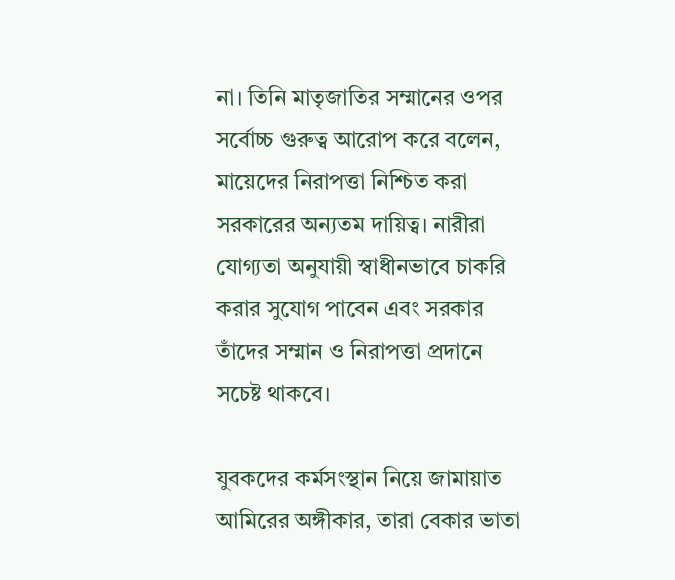না। তিনি মাতৃজাতির সম্মানের ওপর সর্বোচ্চ গুরুত্ব আরোপ করে বলেন, মায়েদের নিরাপত্তা নিশ্চিত করা সরকারের অন্যতম দায়িত্ব। নারীরা যোগ্যতা অনুযায়ী স্বাধীনভাবে চাকরি করার সুযোগ পাবেন এবং সরকার তাঁদের সম্মান ও নিরাপত্তা প্রদানে সচেষ্ট থাকবে।

যুবকদের কর্মসংস্থান নিয়ে জামায়াত আমিরের অঙ্গীকার, তারা বেকার ভাতা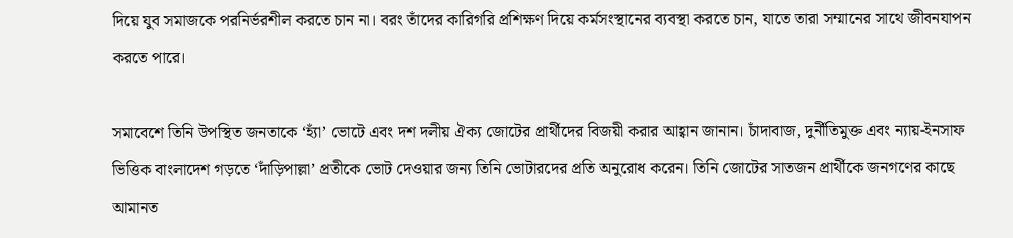দিয়ে যুব সমাজকে পরনির্ভরশীল করতে চান না। বরং তাঁদের কারিগরি প্রশিক্ষণ দিয়ে কর্মসংস্থানের ব্যবস্থা করতে চান, যাতে তারা সম্মানের সাথে জীবনযাপন করতে পারে।

সমাবেশে তিনি উপস্থিত জনতাকে ‘হ্যাঁ’ ভোটে এবং দশ দলীয় ঐক্য জোটের প্রার্থীদের বিজয়ী করার আহ্বান জানান। চাঁদাবাজ, দুর্নীতিমুক্ত এবং ন্যায়-ইনসাফ ভিত্তিক বাংলাদেশ গড়তে ‘দাঁড়িপাল্লা’ প্রতীকে ভোট দেওয়ার জন্য তিনি ভোটারদের প্রতি অনুরোধ করেন। তিনি জোটের সাতজন প্রার্থীকে জনগণের কাছে আমানত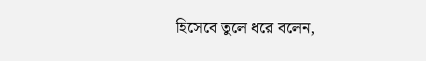হিসেবে তুলে ধরে বলেন,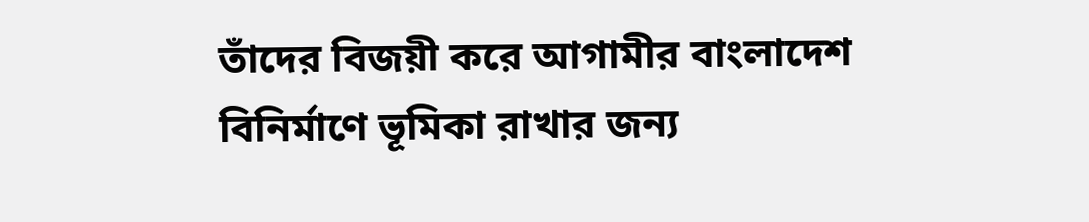তাঁদের বিজয়ী করে আগামীর বাংলাদেশ বিনির্মাণে ভূমিকা রাখার জন্য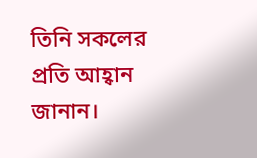তিনি সকলের প্রতি আহ্বান জানান।